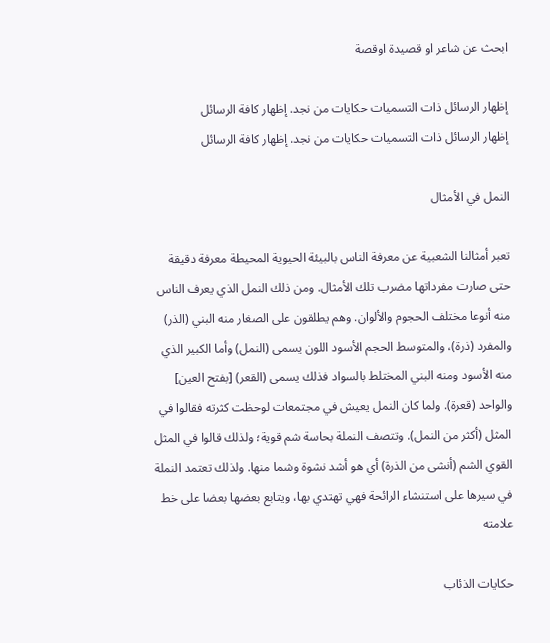ابحث عن شاعر او قصيدة اوقصة

إظهار الرسائل ذات التسميات حكايات من نجد. إظهار كافة الرسائل
إظهار الرسائل ذات التسميات حكايات من نجد. إظهار كافة الرسائل

النمل في الأمثال

تعبر أمثالنا الشعبية عن معرفة الناس بالبيئة الحيوية المحيطة معرفة دقيقة حتى صارت مفرداتها مضرب تلك الأمثال. ومن ذلك النمل الذي يعرف الناس منه أنوعا مختلف الحجوم والألوان. وهم يطلقون على الصغار منه البني (الذر) والمفرد (ذرة)، والمتوسط الحجم الأسود اللون يسمى (النمل) وأما الكبير الذي منه الأسود ومنه البني المختلط بالسواد فذلك يسمى (القعر) [بفتح العين] والواحد (قعرة). ولما كان النمل يعيش في مجتمعات لوحظت كثرته فقالوا في المثل (أكثر من النمل). وتتصف النملة بحاسة شم قوية؛ ولذلك قالوا في المثل القوي الشم (أنشى من الذرة) أي هو أشد نشوة وشما منها. ولذلك تعتمد النملة في سيرها على استنشاء الرائحة فهي تهتدي بها، ويتابع بعضها بعضا على خط علامته

حكايات الذئاب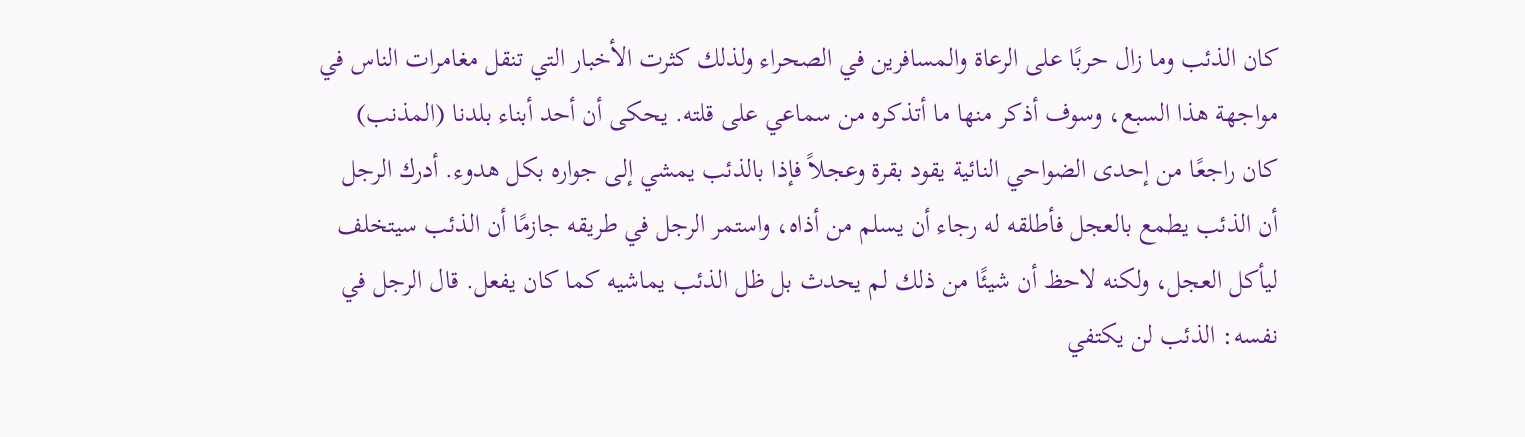كان الذئب وما زال حربًا على الرعاة والمسافرين في الصحراء ولذلك كثرت الأخبار التي تنقل مغامرات الناس في مواجهة هذا السبع، وسوف أذكر منها ما أتذكره من سماعي على قلته. يحكى أن أحد أبناء بلدنا (المذنب) كان راجعًا من إحدى الضواحي النائية يقود بقرة وعجلاً فإذا بالذئب يمشي إلى جواره بكل هدوء. أدرك الرجل أن الذئب يطمع بالعجل فأطلقه له رجاء أن يسلم من أذاه، واستمر الرجل في طريقه جازمًا أن الذئب سيتخلف ليأكل العجل، ولكنه لاحظ أن شيئًا من ذلك لم يحدث بل ظل الذئب يماشيه كما كان يفعل. قال الرجل في نفسه: الذئب لن يكتفي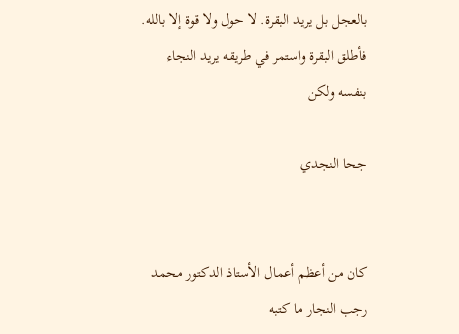بالعجل بل يريد البقرة. لا حول ولا قوة إلا بالله. فأطلق البقرة واستمر في طريقه يريد النجاء بنفسه ولكن

جحا النجدي


كان من أعظم أعمال الأستاذ الدكتور محمد رجب النجار ما كتبه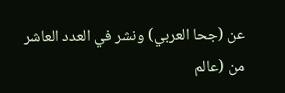عن (جحا العربي) ونشر في العدد العاشر من (عالم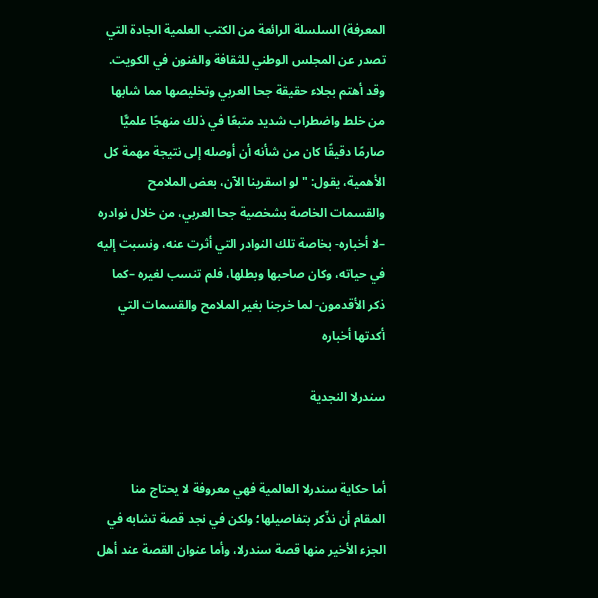المعرفة) السلسلة الرائعة من الكتب العلمية الجادة التي تصدر عن المجلس الوطني للثقافة والفنون في الكويت. وقد أهتم بجلاء حقيقة جحا العربي وتخليصها مما شابها من خلط واضطراب شديد متبعًا في ذلك منهجًا علميًّا صارمًا دقيقًا كان من شأنه أن أوصله إلى نتيجة مهمة كل الأهمية، يقول: "لو اسقرينا الآن، بعض الملامح والقسمات الخاصة بشخصية جحا العربي، من خلال نوادره –لا أخباره- بخاصة تلك النوادر التي أثرت عنه، ونسبت إليه في حياته، وكان صاحبها وبطلها، فلم تنسب لغيره –كما ذكر الأقدمون- لما خرجنا بغير الملامح والقسمات التي أكدتها أخباره

سندرلا النجدية


أما حكاية سندرلا العالمية فهي معروفة لا يحتاج منا المقام أن نذّكر بتفاصيلها؛ ولكن في نجد قصة تشابه في الجزء الأخير منها قصة سندرلا، وأما عنوان القصة عند أهل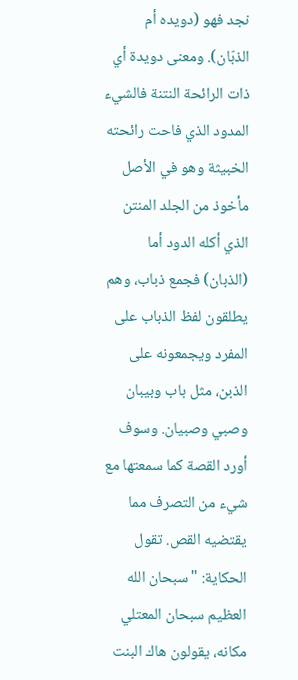نجد فهو (دويده أم الذبّان). ومعنى دويدة أي ذات الرائحة النتنة فالشيء المدود الذي فاحت رائحته الخبيثة وهو في الأصل مأخوذ من الجلد المنتن الذي أكله الدود أما (الذبان) فجمع ذباب، وهم يطلقون لفظ الذباب على المفرد ويجمعونه على الذبن، مثل باب وبيبان وصبي وصبيان. وسوف أورد القصة كما سمعتها مع شيء من التصرف مما يقتضيه القص. تقول الحكاية: "سبحان الله العظيم سبحان المعتلي مكانه، يقولون هاك البنت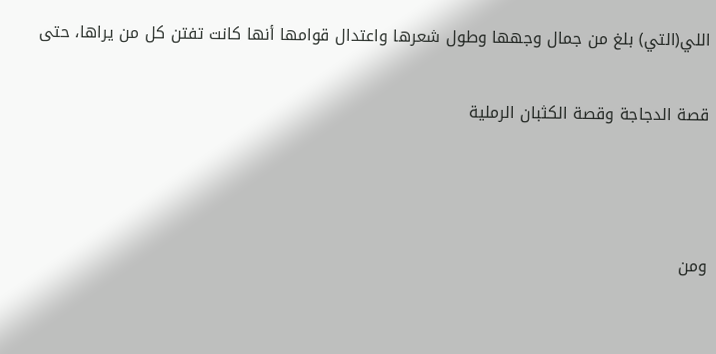اللي(التي) بلغ من جمال وجهها وطول شعرها واعتدال قوامها أنها كانت تفتن كل من يراها، حتى

قصة الدجاجة وقصة الكثبان الرملية



ومن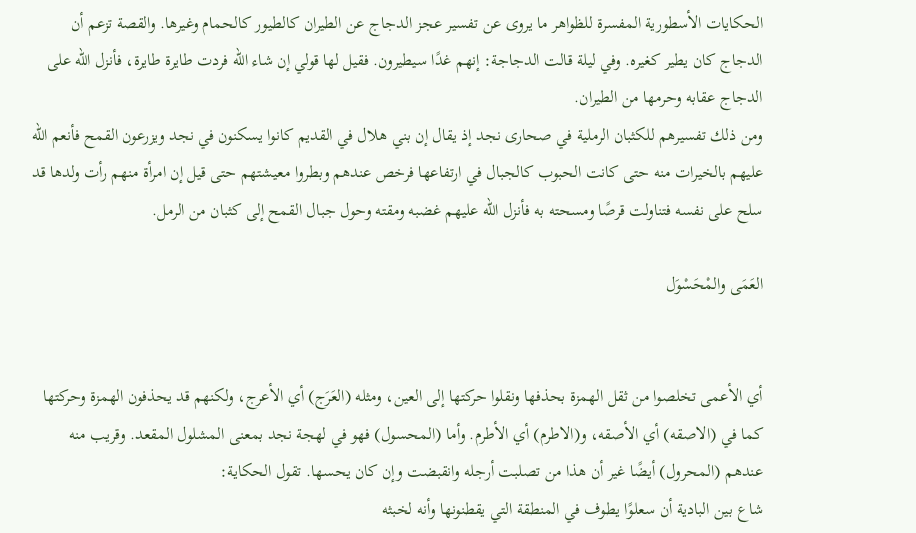الحكايات الأسطورية المفسرة للظواهر ما يروى عن تفسير عجز الدجاج عن الطيران كالطيور كالحمام وغيرها. والقصة تزعم أن الدجاج كان يطير كغيره. وفي ليلة قالت الدجاجة: إنهم غدًا سيطيرون. فقيل لها قولي إن شاء الله فردت طايرة طايرة، فأنزل الله على الدجاج عقابه وحرمها من الطيران.
ومن ذلك تفسيرهم للكثبان الرملية في صحارى نجد إذ يقال إن بني هلال في القديم كانوا يسكنون في نجد ويزرعون القمح فأنعم الله عليهم بالخيرات منه حتى كانت الحبوب كالجبال في ارتفاعها فرخص عندهم وبطروا معيشتهم حتى قيل إن امرأة منهم رأت ولدها قد سلح على نفسه فتناولت قرصًا ومسحته به فأنزل الله عليهم غضبه ومقته وحول جبال القمح إلى كثبان من الرمل.

العَمَى والمْحَسْوَل


أي الأعمى تخلصوا من ثقل الهمزة بحذفها ونقلوا حركتها إلى العين، ومثله (العَرَج) أي الأعرج، ولكنهم قد يحذفون الهمزة وحركتها كما في (الاصقه) أي الأصقه، و(الاطرم) أي الأطرم. وأما (المحسول) فهو في لهجة نجد بمعنى المشلول المقعد. وقريب منه عندهم (المحرول) أيضًا غير أن هذا من تصلبت أرجله وانقبضت وإن كان يحسها. تقول الحكاية:
شاع بين البادية أن سعلوًا يطوف في المنطقة التي يقطنونها وأنه لخبثه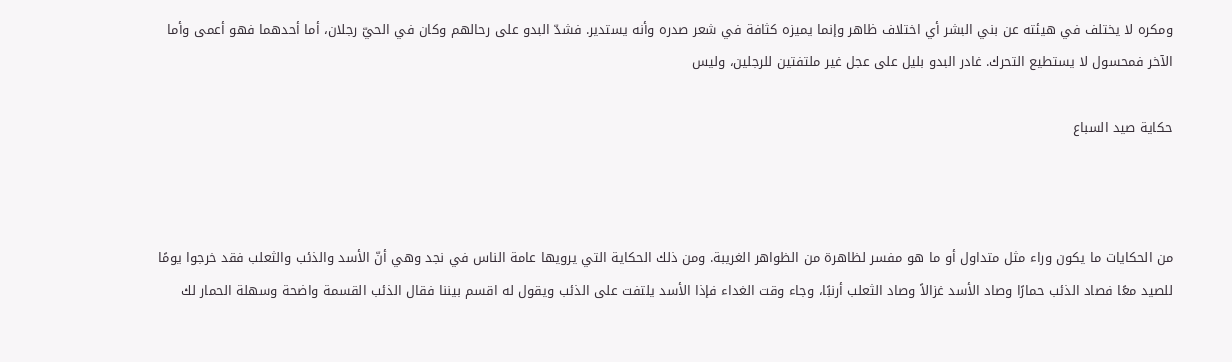ومكره لا يختلف في هيئته عن بني البشر أي اختلاف ظاهر وإنما يميزه كثافة في شعر صدره وأنه يستدير. فشدّ البدو على رحالهم وكان في الحيّ رجلان، أما أحدهما فهو أعمى وأما الآخر فمحسول لا يستطيع التحرك. غادر البدو بليل على عجل غير ملتفتين للرجلين، وليس

حكاية صيد السباع



من الحكايات ما يكون وراء مثل متداول أو ما هو مفسر لظاهرة من الظواهر الغريبة. ومن ذلك الحكاية التي يرويها عامة الناس في نجد وهي أنّ الأسد والذئب والثعلب فقد خرجوا يومًا للصيد معًا فصاد الذئب حمارًا وصاد الأسد غزالاً وصاد الثعلب أرنبًا، وجاء وقت الغداء فإذا الأسد يلتفت على الذئب ويقول له اقسم بيننا فقال الذئب القسمة واضحة وسهلة الحمار لك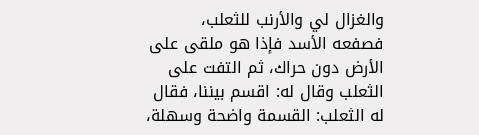والغزال لي والأرنب للثعلب، فصفعه الأسد فإذا هو ملقى على الأرض دون حراك، ثم التفت على الثعلب وقال له: اقسم بيننا، فقال له الثعلب: القسمة واضحة وسهلة،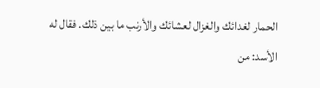الحمار لغدائك والغزال لعشائك والأرنب ما بين ذلك. فقال له الأسد: من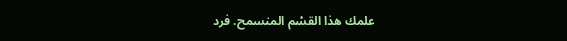علمك هذا القسْم المنسمح. فرد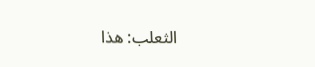الثعلب: هذا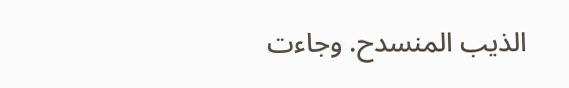الذيب المنسدح. وجاءت